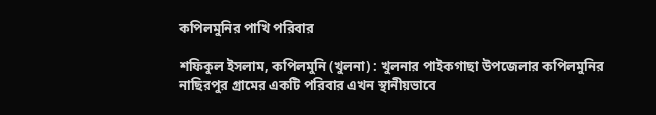কপিলমুনির পাখি পরিবার

শফিকুল ইসলাম, কপিলমুনি (খুলনা) : খুলনার পাইকগাছা উপজেলার কপিলমুনির নাছিরপুর গ্রামের একটি পরিবার এখন স্থানীয়ভাবে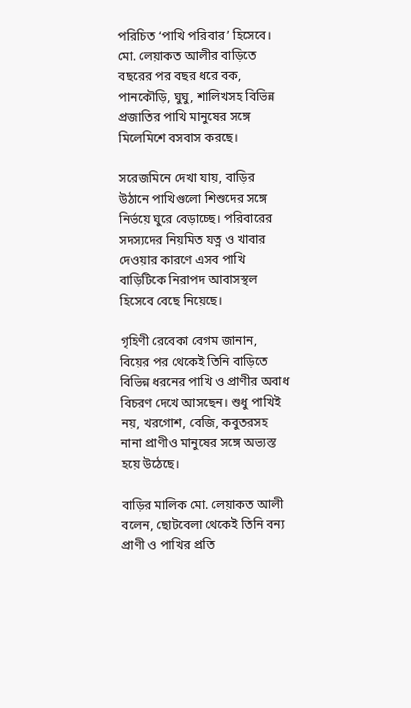পরিচিত ‘পাখি পরিবার’ হিসেবে। মো. লেয়াকত আলীর বাড়িতে বছরের পর বছর ধরে বক, পানকৌড়ি, ঘুঘু, শালিখসহ বিভিন্ন প্রজাতির পাখি মানুষের সঙ্গে মিলেমিশে বসবাস করছে।

সরেজমিনে দেখা যায়, বাড়ির উঠানে পাখিগুলো শিশুদের সঙ্গে নির্ভয়ে ঘুরে বেড়াচ্ছে। পরিবারের সদস্যদের নিয়মিত যত্ন ও খাবার দেওয়ার কারণে এসব পাখি বাড়িটিকে নিরাপদ আবাসস্থল হিসেবে বেছে নিয়েছে।

গৃহিণী রেবেকা বেগম জানান, বিয়ের পর থেকেই তিনি বাড়িতে বিভিন্ন ধরনের পাখি ও প্রাণীর অবাধ বিচরণ দেখে আসছেন। শুধু পাখিই নয়, খরগোশ, বেজি, কবুতরসহ নানা প্রাণীও মানুষের সঙ্গে অভ্যস্ত হয়ে উঠেছে।

বাড়ির মালিক মো. লেয়াকত আলী বলেন, ছোটবেলা থেকেই তিনি বন্য প্রাণী ও পাখির প্রতি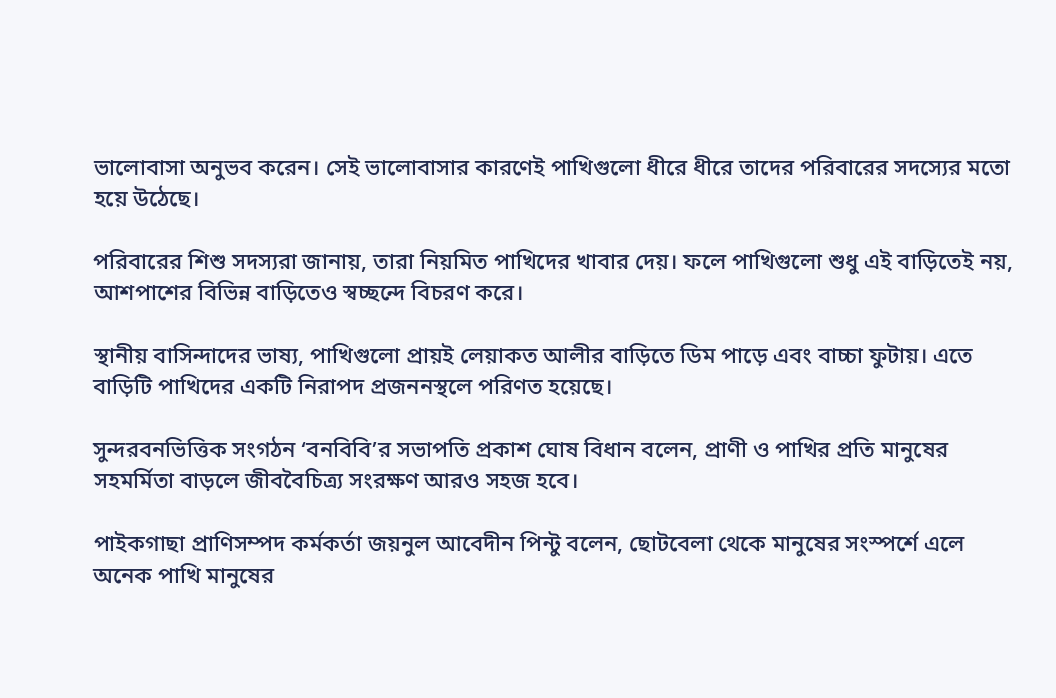ভালোবাসা অনুভব করেন। সেই ভালোবাসার কারণেই পাখিগুলো ধীরে ধীরে তাদের পরিবারের সদস্যের মতো হয়ে উঠেছে।

পরিবারের শিশু সদস্যরা জানায়, তারা নিয়মিত পাখিদের খাবার দেয়। ফলে পাখিগুলো শুধু এই বাড়িতেই নয়, আশপাশের বিভিন্ন বাড়িতেও স্বচ্ছন্দে বিচরণ করে।

স্থানীয় বাসিন্দাদের ভাষ্য, পাখিগুলো প্রায়ই লেয়াকত আলীর বাড়িতে ডিম পাড়ে এবং বাচ্চা ফুটায়। এতে বাড়িটি পাখিদের একটি নিরাপদ প্রজননস্থলে পরিণত হয়েছে।

সুন্দরবনভিত্তিক সংগঠন ‘বনবিবি’র সভাপতি প্রকাশ ঘোষ বিধান বলেন, প্রাণী ও পাখির প্রতি মানুষের সহমর্মিতা বাড়লে জীববৈচিত্র্য সংরক্ষণ আরও সহজ হবে।

পাইকগাছা প্রাণিসম্পদ কর্মকর্তা জয়নুল আবেদীন পিন্টু বলেন, ছোটবেলা থেকে মানুষের সংস্পর্শে এলে অনেক পাখি মানুষের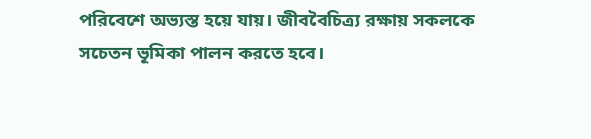পরিবেশে অভ্যস্ত হয়ে যায়। জীববৈচিত্র্য রক্ষায় সকলকে সচেতন ভূমিকা পালন করতে হবে।